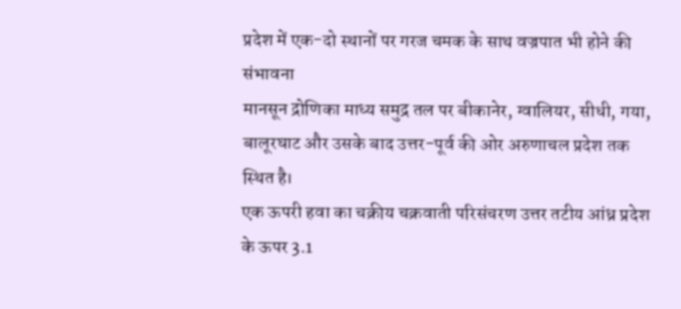प्रदेश में एक-दो स्थानों पर गरज चमक के साथ वज्रपात भी होने की संभावना
मानसून द्रोणिका माध्य समुद्र तल पर बीकानेर, ग्वालियर, सीधी, गया, बालूरघाट और उसके बाद उत्तर-पूर्व की ओर अरुणाचल प्रदेश तक स्थित है।
एक ऊपरी हवा का चक्रीय चक्रवाती परिसंचरण उत्तर तटीय आंध्र प्रदेश के ऊपर 3.1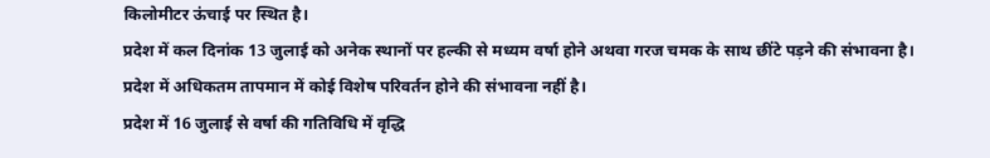किलोमीटर ऊंचाई पर स्थित है।
प्रदेश में कल दिनांक 13 जुलाई को अनेक स्थानों पर हल्की से मध्यम वर्षा होने अथवा गरज चमक के साथ छींटे पड़ने की संभावना है।
प्रदेश में अधिकतम तापमान में कोई विशेष परिवर्तन होने की संभावना नहीं है।
प्रदेश में 16 जुलाई से वर्षा की गतिविधि में वृद्धि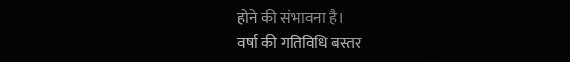होने की संभावना है।
वर्षा की गतिविधि बस्तर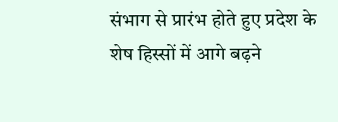संभाग से प्रारंभ होते हुए प्रदेश के शेष हिस्सों में आगे बढ़ने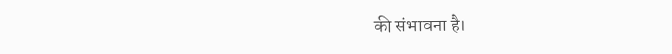की संभावना है।